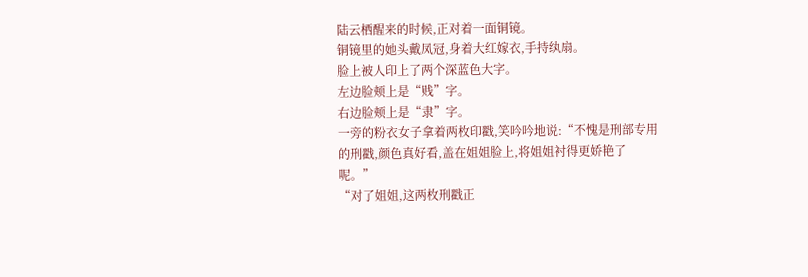陆云栖醒来的时候,正对着一面铜镜。
铜镜里的她头戴凤冠,身着大红嫁衣,手持纨扇。
脸上被人印上了两个深蓝色大字。
左边脸颊上是“贱”字。
右边脸颊上是“隶”字。
一旁的粉衣女子拿着两枚印戳,笑吟吟地说:“不愧是刑部专用的刑戳,颜色真好看,盖在姐姐脸上,将姐姐衬得更娇艳了呢。”
“对了姐姐,这两枚刑戳正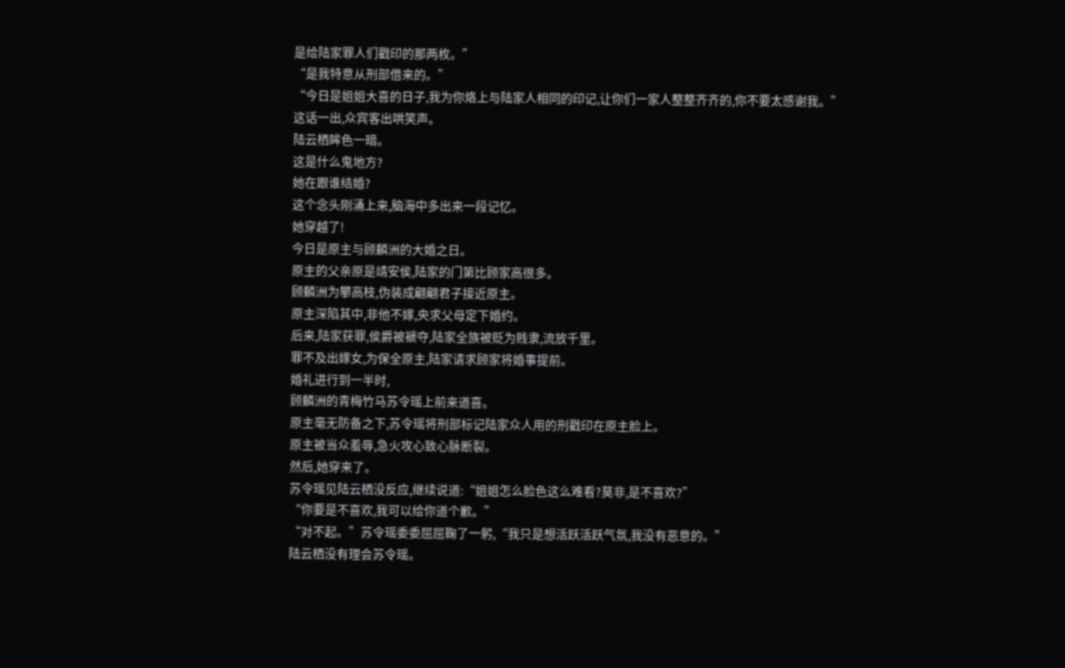是给陆家罪人们戳印的那两枚。”
“是我特意从刑部借来的。”
“今日是姐姐大喜的日子,我为你烙上与陆家人相同的印记,让你们一家人整整齐齐的,你不要太感谢我。”
这话一出,众宾客出哄笑声。
陆云栖眸色一暗。
这是什么鬼地方?
她在跟谁结婚?
这个念头刚涌上来,脑海中多出来一段记忆。
她穿越了!
今日是原主与顾麟洲的大婚之日。
原主的父亲原是靖安侯,陆家的门第比顾家高很多。
顾麟洲为攀高枝,伪装成翩翩君子接近原主。
原主深陷其中,非他不嫁,央求父母定下婚约。
后来,陆家获罪,侯爵被褫夺,陆家全族被贬为贱隶,流放千里。
罪不及出嫁女,为保全原主,陆家请求顾家将婚事提前。
婚礼进行到一半时,
顾麟洲的青梅竹马苏令瑶上前来道喜。
原主毫无防备之下,苏令瑶将刑部标记陆家众人用的刑戳印在原主脸上。
原主被当众羞辱,急火攻心致心脉断裂。
然后,她穿来了。
苏令瑶见陆云栖没反应,继续说道:“姐姐怎么脸色这么难看?莫非,是不喜欢?”
“你要是不喜欢,我可以给你道个歉。”
“对不起。”苏令瑶委委屈屈鞠了一躬,“我只是想活跃活跃气氛,我没有恶意的。”
陆云栖没有理会苏令瑶。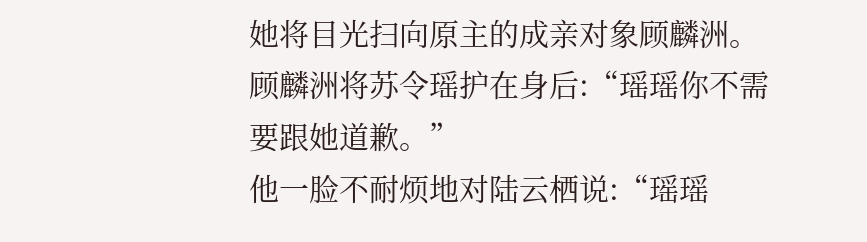她将目光扫向原主的成亲对象顾麟洲。
顾麟洲将苏令瑶护在身后:“瑶瑶你不需要跟她道歉。”
他一脸不耐烦地对陆云栖说:“瑶瑶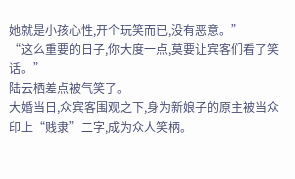她就是小孩心性,开个玩笑而已,没有恶意。”
“这么重要的日子,你大度一点,莫要让宾客们看了笑话。”
陆云栖差点被气笑了。
大婚当日,众宾客围观之下,身为新娘子的原主被当众印上“贱隶”二字,成为众人笑柄。